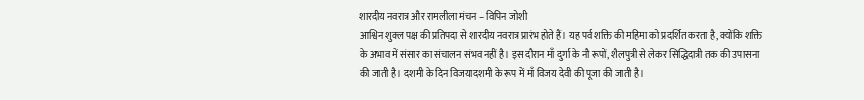शारदीय नवरात्र और रामलीला मंचन – विपिन जोशी
आश्विन शुक्ल पक्ष की प्रतिपदा से शारदीय नवरात्र प्रारंभ होते हैं। यह पर्व शक्ति की महिमा को प्रदर्शित करता है, क्योंकि शक्ति के अभाव में संसार का संचालन संभव नहीं है। इस दौरान माँ दुर्गा के नौ रूपों, शैलपुत्री से लेकर सिद्धिदात्री तक की उपासना की जाती है। दशमी के दिन विजयादशमी के रूप में माँ विजय देवी की पूजा की जाती है।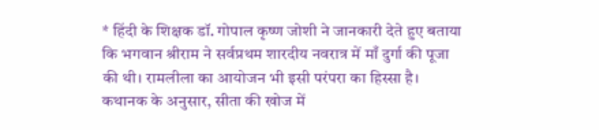* हिंदी के शिक्षक डॉ. गोपाल कृष्ण जोशी ने जानकारी देते हुए बताया कि भगवान श्रीराम ने सर्वप्रथम शारदीय नवरात्र में माँ दुर्गा की पूजा की थी। रामलीला का आयोजन भी इसी परंपरा का हिस्सा है। कथानक के अनुसार, सीता की खोज में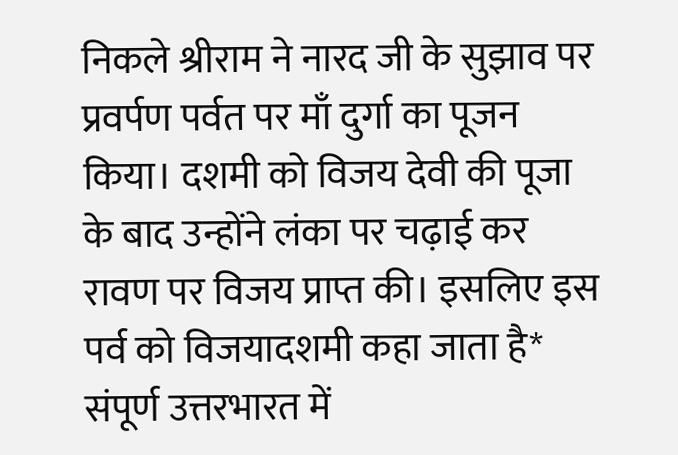निकले श्रीराम ने नारद जी के सुझाव पर प्रवर्पण पर्वत पर माँ दुर्गा का पूजन किया। दशमी को विजय देवी की पूजा के बाद उन्होंने लंका पर चढ़ाई कर रावण पर विजय प्राप्त की। इसलिए इस पर्व को विजयादशमी कहा जाता है*
संपूर्ण उत्तरभारत में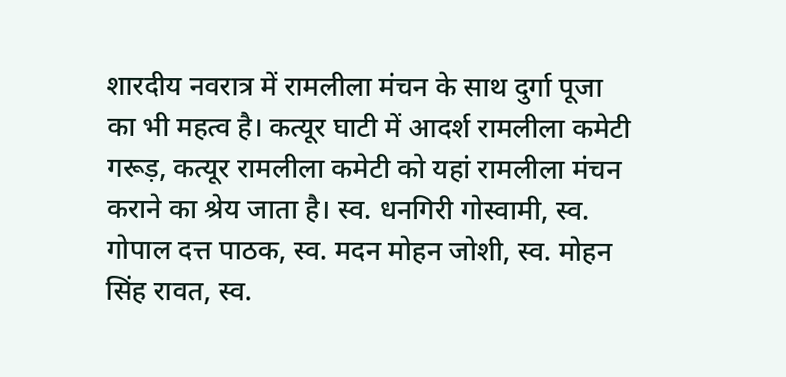शारदीय नवरात्र में रामलीला मंचन के साथ दुर्गा पूजा का भी महत्व है। कत्यूर घाटी में आदर्श रामलीला कमेटी गरूड़, कत्यूर रामलीला कमेटी को यहां रामलीला मंचन कराने का श्रेय जाता है। स्व. धनगिरी गोस्वामी, स्व. गोपाल दत्त पाठक, स्व. मदन मोहन जोशी, स्व. मोहन सिंह रावत, स्व.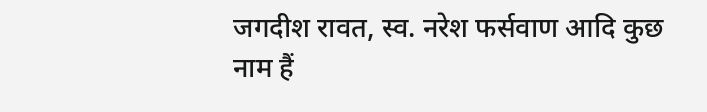जगदीश रावत, स्व. नरेश फर्सवाण आदि कुछ नाम हैं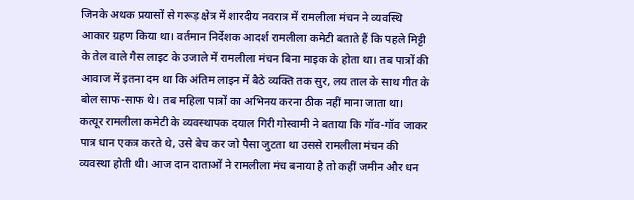जिनके अथक प्रयासों से गरूड़ क्षेत्र में शारदीय नवरात्र में रामलीला मंचन ने व्यवस्थि आकार ग्रहण किया था। वर्तमान निर्देशक आदर्श रामलीला कमेटी बताते हैं कि पहले मिट्टी के तेल वाले गैस लाइट के उजाले में रामलीला मंचन बिना माइक के होता था। तब पात्रों की आवाज में इतना दम था कि अंतिम लाइन में बैठे व्यक्ति तक सुर, लय ताल के साथ गीत के बोल साफ-साफ थे। तब महिला पात्रों का अभिनय करना ठीक नहीं माना जाता था। कत्यूर रामलीला कमेटी के व्यवस्थापक दयाल गिरी गोस्वामी ने बताया कि गॉव-गॉव जाकर पात्र धान एकत्र करते थे, उसे बेच कर जो पैसा जुटता था उससे रामलीला मंचन की व्यवस्था होती थी। आज दान दाताओं ने रामलीला मंच बनाया है तो कहीं जमीन और धन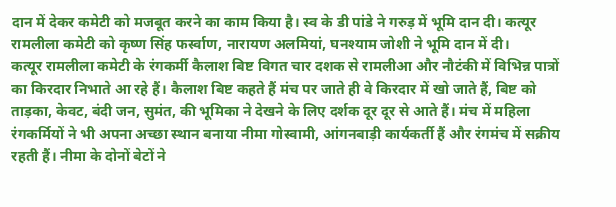दान में देकर कमेटी को मजबूत करने का काम किया है। स्व के डी पांडे ने गरुड़ में भूमि दान दी। कत्यूर रामलीला कमेटी को कृष्ण सिंह फर्स्वाण, नारायण अलमियां, घनश्याम जोशी ने भूमि दान में दी।
कत्यूर रामलीला कमेटी के रंगकर्मी कैलाश बिष्ट विगत चार दशक से रामलीआ और नौटंकी में विभिन्न पात्रों का किरदार निभाते आ रहे हैं। कैलाश बिष्ट कहते हैं मंच पर जाते ही वे किरदार में खो जाते हैं, बिष्ट को ताड़का, केवट, बंदी जन, सुमंत, की भूमिका ने देखने के लिए दर्शक दूर दूर से आते हैं। मंच में महिला रंगकर्मियों ने भी अपना अच्छा स्थान बनाया नीमा गोस्वामी, आंगनबाड़ी कार्यकर्ती हैं और रंगमंच में सक्रीय रहती हैं। नीमा के दोनों बेटों ने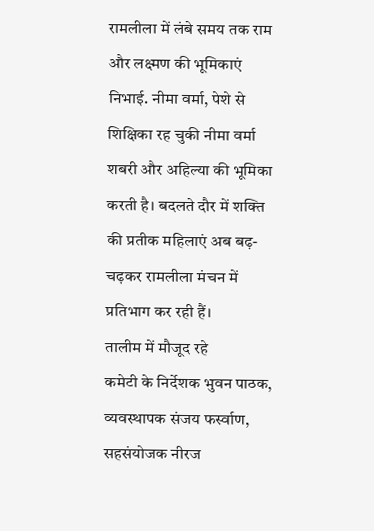रामलीला में लंबे समय तक राम और लक्ष्मण की भूमिकाएं निभाई. नीमा वर्मा, पेशे से शिक्षिका रह चुकी नीमा वर्मा शबरी और अहिल्या की भूमिका करती है। बदलते दौर में शक्ति की प्रतीक महिलाएं अब बढ़-चढ़कर रामलीला मंचन में प्रतिभाग कर रही हैं।
तालीम में मौजूद रहे
कमेटी के निर्देशक भुवन पाठक, व्यवस्थापक संजय फर्स्वाण, सहसंयोजक नीरज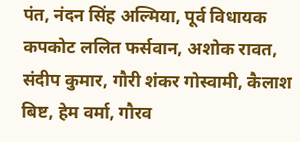पंत, नंदन सिंह अल्मिया, पूर्व विधायक कपकोट ललित फर्सवान, अशोक रावत, संदीप कुमार, गौरी शंकर गोस्वामी, कैलाश बिष्ट, हेम वर्मा, गौरव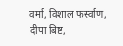वर्मा, विशाल फर्स्वाण, दीपा बिष्ट,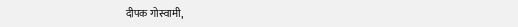दीपक गोस्वामी,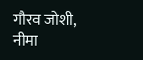गौरव जोशी, नीमा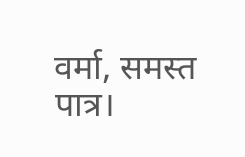वर्मा, समस्त पात्र।